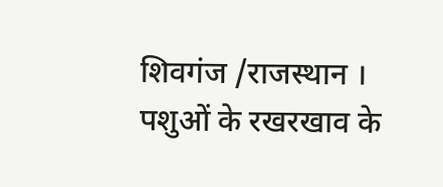शिवगंज /राजस्थान ।
पशुओं के रखरखाव के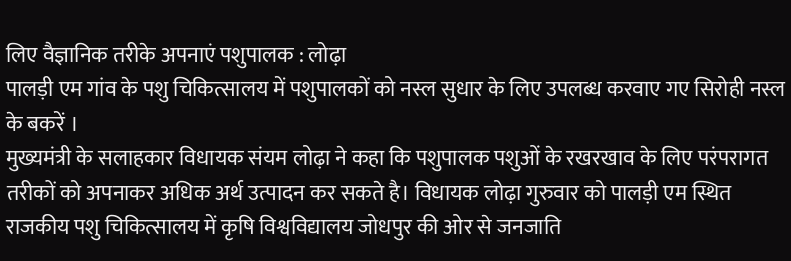लिए वैज्ञानिक तरीके अपनाएं पशुपालक : लोढ़ा
पालड़ी एम गांव के पशु चिकित्सालय में पशुपालकों को नस्ल सुधार के लिए उपलब्ध करवाए गए सिरोही नस्ल के बकरें ।
मुख्यमंत्री के सलाहकार विधायक संयम लोढ़ा ने कहा कि पशुपालक पशुओं के रखरखाव के लिए परंपरागत तरीकों को अपनाकर अधिक अर्थ उत्पादन कर सकते है। विधायक लोढ़ा गुरुवार को पालड़ी एम स्थित राजकीय पशु चिकित्सालय में कृषि विश्वविद्यालय जोधपुर की ओर से जनजाति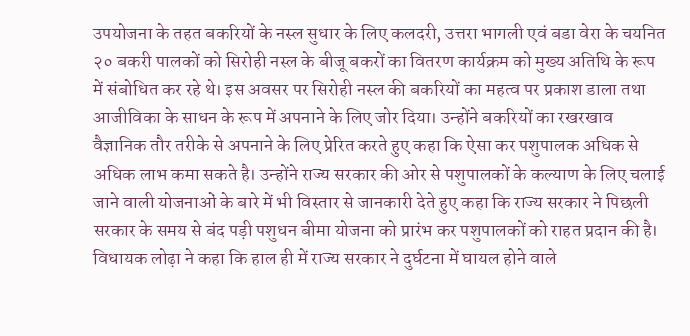उपयोजना के तहत बकरियों के नस्ल सुधार के लिए कलदरी, उत्तरा भागली एवं बडा वेरा के चयनित २० बकरी पालकों को सिरोही नस्ल के बीजू बकरों का वितरण कार्यक्रम को मुख्य अतिथि के रूप में संबोधित कर रहे थे। इस अवसर पर सिरोही नस्ल की बकरियों का महत्व पर प्रकाश डाला तथा आजीविका के साधन के रूप में अपनाने के लिए जोर दिया। उन्होंने बकरियों का रखरखाव वैज्ञानिक तौर तरीके से अपनाने के लिए प्रेरित करते हुए कहा कि ऐसा कर पशुपालक अधिक से अधिक लाभ कमा सकते है। उन्होंने राज्य सरकार की ओर से पशुपालकों के कल्याण के लिए चलाई जाने वाली योजनाओं के बारे में भी विस्तार से जानकारी देते हुए कहा कि राज्य सरकार ने पिछली सरकार के समय से बंद पड़ी पशुधन बीमा योजना को प्रारंभ कर पशुपालकों को राहत प्रदान की है। विधायक लोढ़ा ने कहा कि हाल ही में राज्य सरकार ने दुर्घटना में घायल होने वाले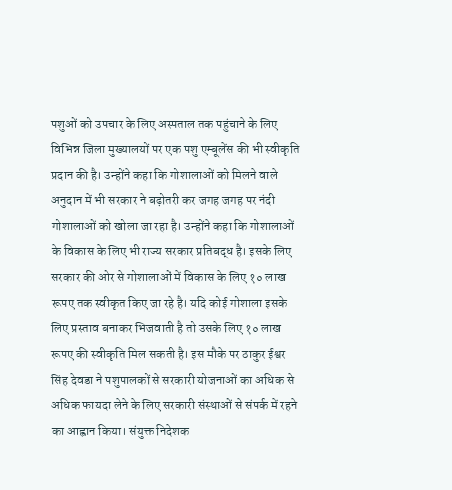पशुओं को उपचार के लिए अस्पताल तक पहुंचाने के लिए विभिन्न जिला मुख्यालयों पर एक पशु एम्बूलेंस की भी स्वीकृति प्रदान की है। उन्होंने कहा कि गोशालाओं को मिलने वाले अनुदान में भी सरकार ने बढ़ोतरी कर जगह जगह पर नंदी गोशालाओं को खोला जा रहा है। उन्होंने कहा कि गोशालाओं के विकास के लिए भी राज्य सरकार प्रतिबद्ध है। इसके लिए सरकार की ओर से गोशालाओं में विकास के लिए १० लाख रूपए तक स्वीकृत किए जा रहे है। यदि कोई गोशाला इसके लिए प्रस्ताव बनाकर भिजवाती है तो उसके लिए १० लाख रूपए की स्वीकृति मिल सकती है। इस मौके पर ठाकुर ईश्वर सिंह देवडा ने पशुपालकों से सरकारी योजनाओं का अधिक से अधिक फायदा लेने के लिए सरकारी संस्थाओं से संपर्क में रहने का आह्वान किया। संयुक्त निदेशक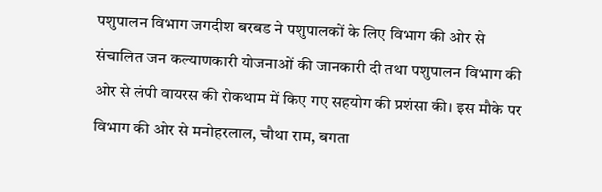पशुपालन विभाग जगदीश बरबड ने पशुपालकों के लिए विभाग की ओर से संचालित जन कल्याणकारी योजनाओं की जानकारी दी तथा पशुपालन विभाग की ओर से लंपी वायरस की रोकथाम में किए गए सहयोग की प्रशंसा की। इस मौके पर विभाग की ओर से मनोहरलाल, चौथा राम, बगता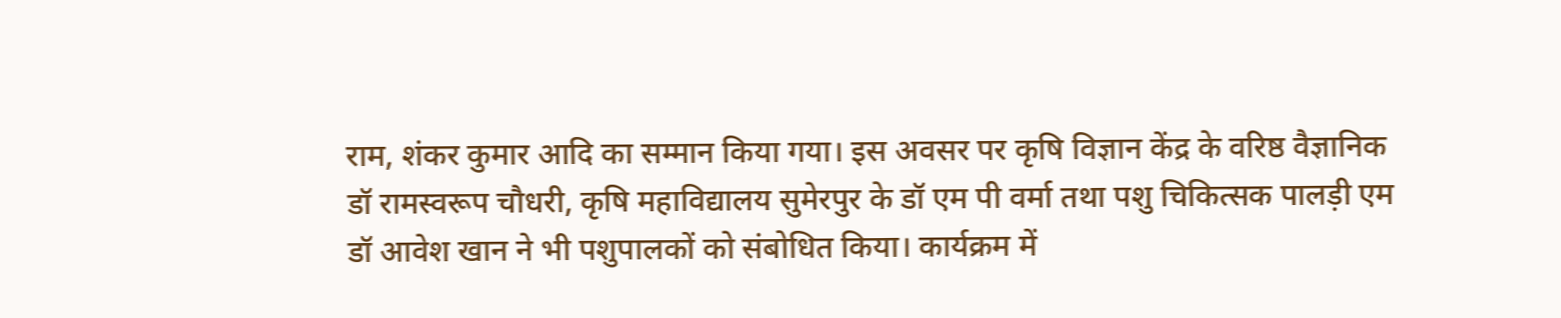राम, शंकर कुमार आदि का सम्मान किया गया। इस अवसर पर कृषि विज्ञान केंद्र के वरिष्ठ वैज्ञानिक डॉ रामस्वरूप चौधरी, कृषि महाविद्यालय सुमेरपुर के डॉ एम पी वर्मा तथा पशु चिकित्सक पालड़ी एम डॉ आवेश खान ने भी पशुपालकों को संबोधित किया। कार्यक्रम में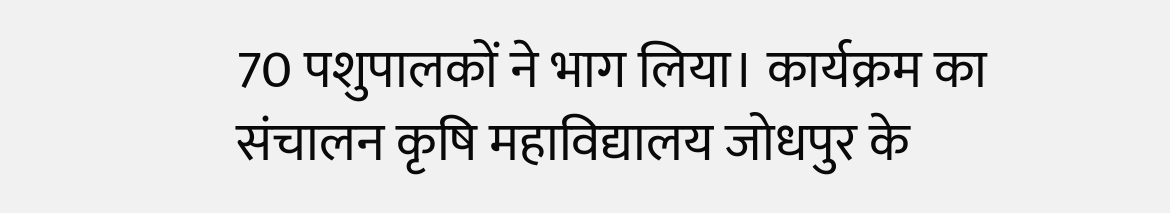70 पशुपालकों ने भाग लिया। कार्यक्रम का संचालन कृषि महाविद्यालय जोधपुर के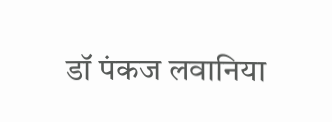डॉ पंकज लवानिया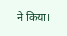ने किया।